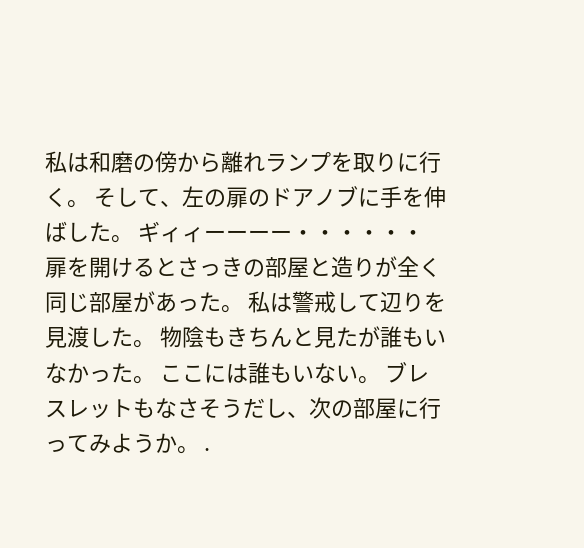私は和磨の傍から離れランプを取りに行く。 そして、左の扉のドアノブに手を伸ばした。 ギィィーーーー・・・・・・ 扉を開けるとさっきの部屋と造りが全く同じ部屋があった。 私は警戒して辺りを見渡した。 物陰もきちんと見たが誰もいなかった。 ここには誰もいない。 ブレスレットもなさそうだし、次の部屋に行ってみようか。 .